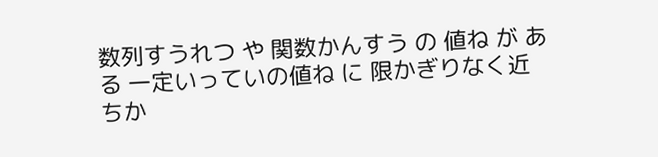数列すうれつ や 関数かんすう の 値ね が ある 一定いっていの値ね に 限かぎりなく近ちか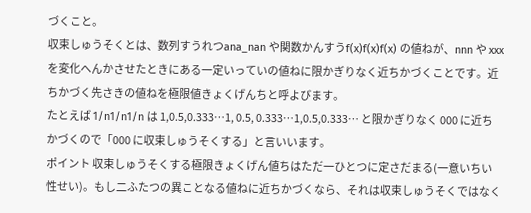づくこと。
収束しゅうそくとは、数列すうれつana_nan や関数かんすうf(x)f(x)f(x) の値ねが、nnn や xxx を変化へんかさせたときにある一定いっていの値ねに限かぎりなく近ちかづくことです。近ちかづく先さきの値ねを極限値きょくげんちと呼よびます。
たとえば 1/n1/n1/n は 1,0.5,0.333…1, 0.5, 0.333…1,0.5,0.333… と限かぎりなく 000 に近ちかづくので「000 に収束しゅうそくする」と言いいます。
ポイント 収束しゅうそくする極限きょくげん値ちはただ一ひとつに定さだまる(一意いちい性せい)。もし二ふたつの異ことなる値ねに近ちかづくなら、それは収束しゅうそくではなく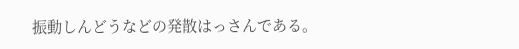振動しんどうなどの発散はっさんである。